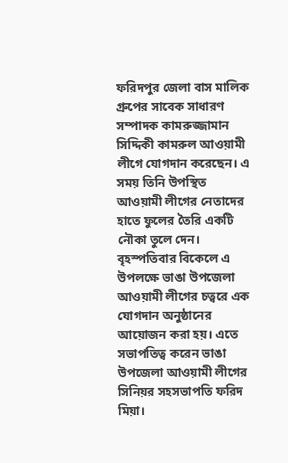ফরিদপুর জেলা বাস মালিক গ্রুপের সাবেক সাধারণ সম্পাদক কামরুজ্জামান সিদ্দিকী কামরুল আওয়ামী লীগে যোগদান করেছেন। এ সময় তিনি উপস্থিত আওয়ামী লীগের নেতাদের হাতে ফুলের তৈরি একটি নৌকা তুলে দেন।
বৃহস্পতিবার বিকেলে এ উপলক্ষে ভাঙা উপজেলা আওয়ামী লীগের চত্বরে এক যোগদান অনুষ্ঠানের আয়োজন করা হয়। এতে সভাপতিত্ব করেন ভাঙা উপজেলা আওয়ামী লীগের সিনিয়র সহসভাপতি ফরিদ মিয়া।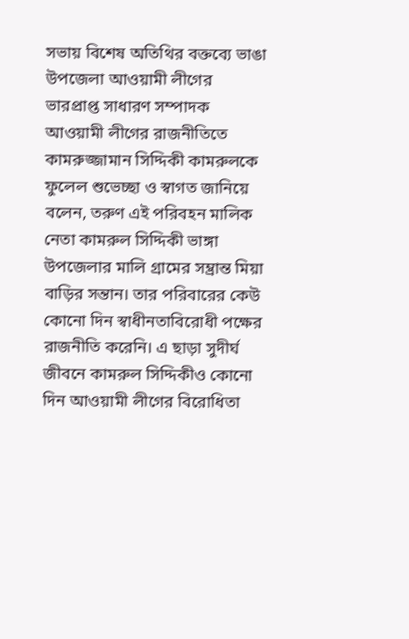সভায় বিশেষ অতিথির বক্তব্যে ভাঙা উপজেলা আওয়ামী লীগের ভারপ্রাপ্ত সাধারণ সম্পাদক আওয়ামী লীগের রাজনীতিতে কামরুজ্জামান সিদ্দিকী কামরুলকে ফুলেল শুভেচ্ছা ও স্বাগত জানিয়ে বলেন, তরুণ এই পরিবহন মালিক নেতা কামরুল সিদ্দিকী ভাঙ্গা উপজেলার মালি গ্রামের সম্ভ্রান্ত মিয়া বাড়ির সন্তান। তার পরিবারের কেউ কোনো দিন স্বাধীনতাবিরোধী পক্ষের রাজনীতি করেনি। এ ছাড়া সুদীর্ঘ জীবনে কামরুল সিদ্দিকীও কোনো দিন আওয়ামী লীগের বিরোধিতা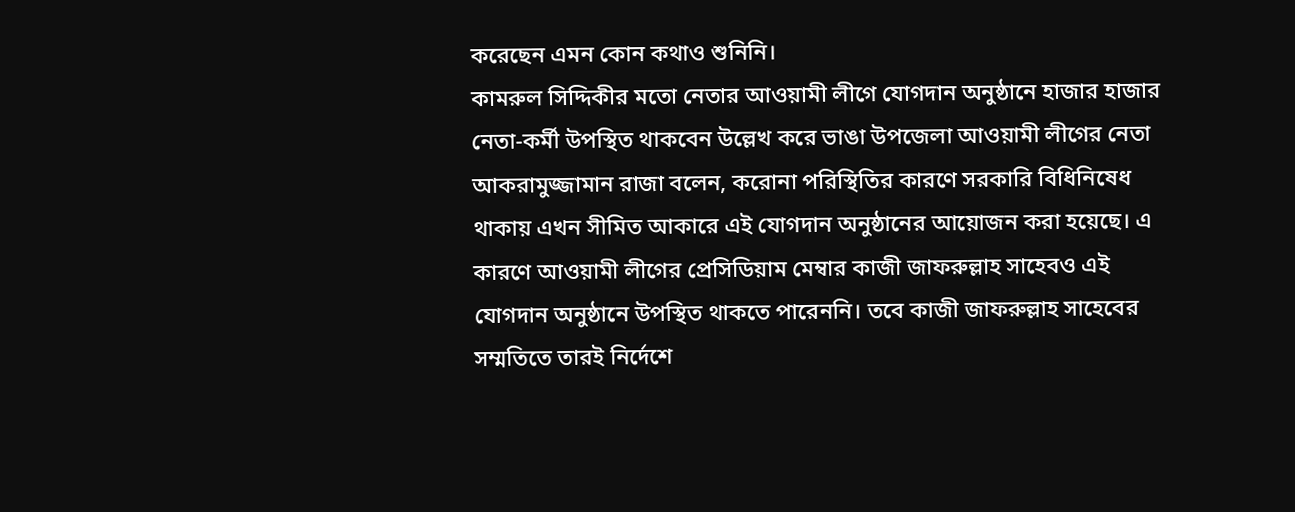করেছেন এমন কোন কথাও শুনিনি।
কামরুল সিদ্দিকীর মতো নেতার আওয়ামী লীগে যোগদান অনুষ্ঠানে হাজার হাজার নেতা-কর্মী উপস্থিত থাকবেন উল্লেখ করে ভাঙা উপজেলা আওয়ামী লীগের নেতা আকরামুজ্জামান রাজা বলেন, করোনা পরিস্থিতির কারণে সরকারি বিধিনিষেধ থাকায় এখন সীমিত আকারে এই যোগদান অনুষ্ঠানের আয়োজন করা হয়েছে। এ কারণে আওয়ামী লীগের প্রেসিডিয়াম মেম্বার কাজী জাফরুল্লাহ সাহেবও এই যোগদান অনুষ্ঠানে উপস্থিত থাকতে পারেননি। তবে কাজী জাফরুল্লাহ সাহেবের সম্মতিতে তারই নির্দেশে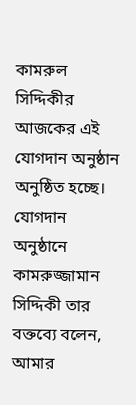কামরুল সিদ্দিকীর আজকের এই যোগদান অনুষ্ঠান অনুষ্ঠিত হচ্ছে।
যোগদান অনুষ্ঠানে কামরুজ্জামান সিদ্দিকী তার বক্তব্যে বলেন, আমার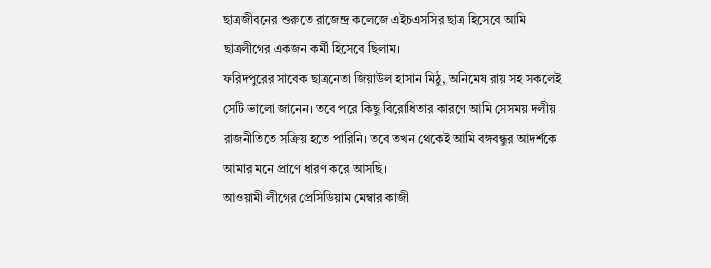ছাত্রজীবনের শুরুতে রাজেন্দ্র কলেজে এইচএসসির ছাত্র হিসেবে আমি ছাত্রলীগের একজন কর্মী হিসেবে ছিলাম।
ফরিদপুরের সাবেক ছাত্রনেতা জিয়াউল হাসান মিঠু, অনিমেষ রায় সহ সকলেই সেটি ভালো জানেন। তবে পরে কিছু বিরোধিতার কারণে আমি সেসময় দলীয় রাজনীতিতে সক্রিয় হতে পারিনি। তবে তখন থেকেই আমি বঙ্গবন্ধুর আদর্শকে আমার মনে প্রাণে ধারণ করে আসছি।
আওয়ামী লীগের প্রেসিডিয়াম মেম্বার কাজী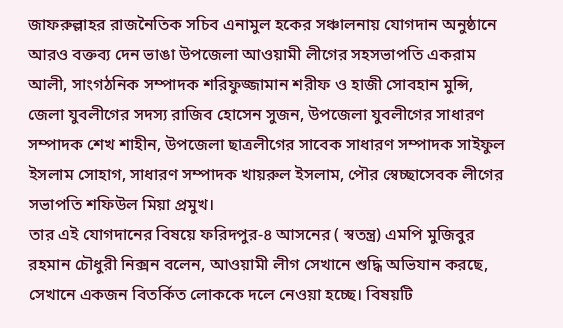জাফরুল্লাহর রাজনৈতিক সচিব এনামুল হকের সঞ্চালনায় যোগদান অনুষ্ঠানে আরও বক্তব্য দেন ভাঙা উপজেলা আওয়ামী লীগের সহসভাপতি একরাম আলী, সাংগঠনিক সম্পাদক শরিফুজ্জামান শরীফ ও হাজী সোবহান মুন্সি, জেলা যুবলীগের সদস্য রাজিব হোসেন সুজন, উপজেলা যুবলীগের সাধারণ সম্পাদক শেখ শাহীন, উপজেলা ছাত্রলীগের সাবেক সাধারণ সম্পাদক সাইফুল ইসলাম সোহাগ, সাধারণ সম্পাদক খায়রুল ইসলাম, পৌর স্বেচ্ছাসেবক লীগের সভাপতি শফিউল মিয়া প্রমুখ।
তার এই যোগদানের বিষয়ে ফরিদপুর-৪ আসনের ( স্বতন্ত্র) এমপি মুজিবুর রহমান চৌধুরী নিক্সন বলেন, আওয়ামী লীগ সেখানে শুদ্ধি অভিযান করছে, সেখানে একজন বিতর্কিত লোককে দলে নেওয়া হচ্ছে। বিষয়টি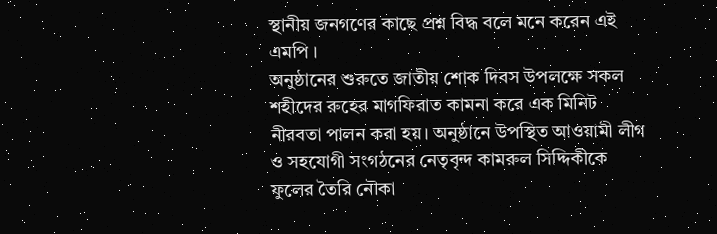স্থানীয় জনগণের কাছে প্রশ্ন বিদ্ধ বলে মনে করেন এই এমপি ।
অনুষ্ঠানের শুরুতে জাতীয় শোক দিবস উপলক্ষে সকল শহীদের রুহের মাগফিরাত কামনা করে এক মিনিট নীরবতা পালন করা হয়। অনুষ্ঠানে উপস্থিত আওয়ামী লীগ ও সহযোগী সংগঠনের নেতৃবৃন্দ কামরুল সিদ্দিকীকে ফুলের তৈরি নৌকা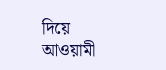দিয়ে আওয়ামী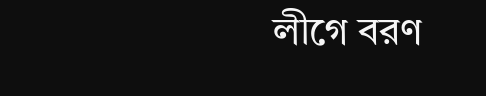লীগে বরণ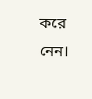করে নেন।